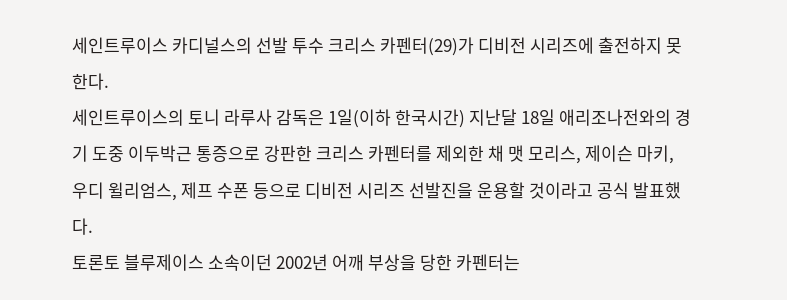세인트루이스 카디널스의 선발 투수 크리스 카펜터(29)가 디비전 시리즈에 출전하지 못한다.
세인트루이스의 토니 라루사 감독은 1일(이하 한국시간) 지난달 18일 애리조나전와의 경기 도중 이두박근 통증으로 강판한 크리스 카펜터를 제외한 채 맷 모리스, 제이슨 마키, 우디 윌리엄스, 제프 수폰 등으로 디비전 시리즈 선발진을 운용할 것이라고 공식 발표했다.
토론토 블루제이스 소속이던 2002년 어깨 부상을 당한 카펜터는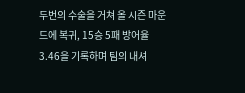두번의 수술을 거쳐 올 시즌 마운드에 복귀, 15승 5패 방어율 3.46을 기록하며 팀의 내셔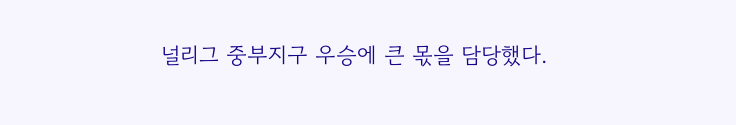널리그 중부지구 우승에 큰 몫을 담당했다.